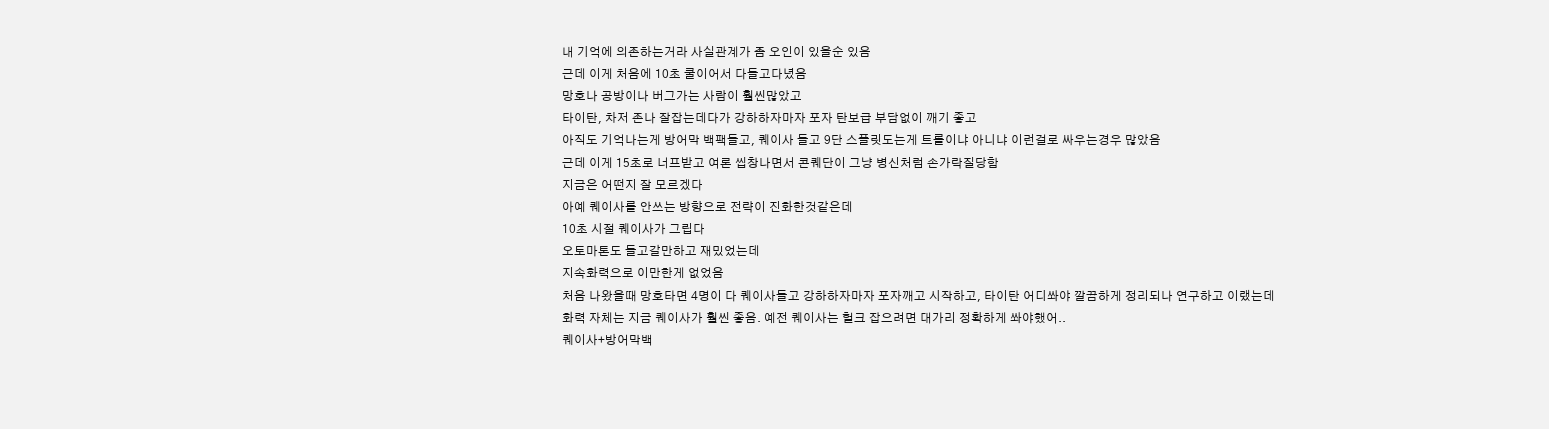내 기억에 의존하는거라 사실관계가 좀 오인이 있을순 있음
근데 이게 처음에 10초 쿨이어서 다들고다녔음
망호나 공방이나 버그가는 사람이 훨씬많았고
타이탄, 차저 존나 잘잡는데다가 강하하자마자 포자 탄보급 부담없이 깨기 좋고
아직도 기억나는게 방어막 백팩들고, 퀘이사 들고 9단 스플릿도는게 트롤이냐 아니냐 이런걸로 싸우는경우 많았음
근데 이게 15초로 너프받고 여론 씹창나면서 콘퀘단이 그냥 병신처럼 손가락질당함
지금은 어떤지 잘 모르겠다
아예 퀘이사를 안쓰는 방향으로 전략이 진화한것같은데
10초 시절 퀘이사가 그립다
오토마톤도 들고갈만하고 재밌었는데
지속화력으로 이만한게 없었음
처음 나왔을때 망호타면 4명이 다 퀘이사들고 강하하자마자 포자깨고 시작하고, 타이탄 어디쏴야 깔끔하게 정리되나 연구하고 이랬는데
화력 자체는 지금 퀘이사가 훨씬 좋음. 예전 퀘이사는 헐크 잡으려면 대가리 정확하게 쏴야했어..
퀘이사+방어막백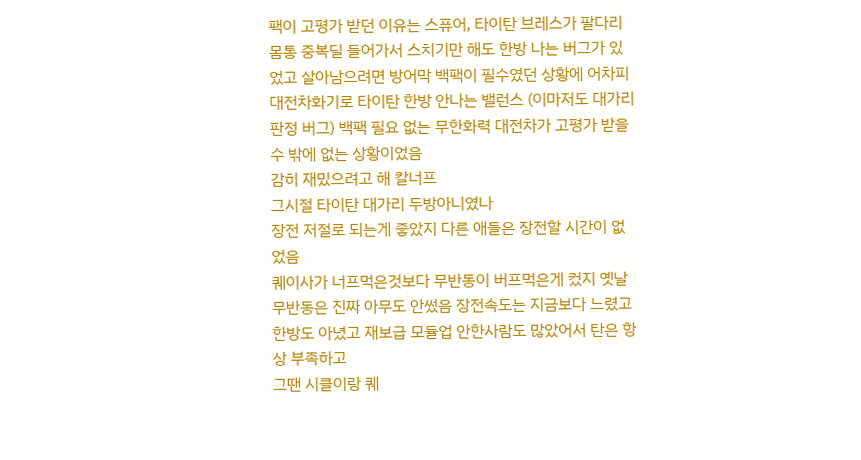팩이 고평가 받던 이유는 스퓨어, 타이탄 브레스가 팔다리몸통 중복딜 들어가서 스치기만 해도 한방 나는 버그가 있었고 살아남으려면 방어막 백팩이 필수였던 상황에 어차피 대전차화기로 타이탄 한방 안나는 밸런스 (이마저도 대가리 판정 버그) 백팩 필요 없는 무한화력 대전차가 고평가 받을 수 밖에 없는 상황이었음
감히 재밌으려고 해 칼너프
그시절 타이탄 대가리 두방아니였나
장전 저절로 되는게 좋았지 다른 애들은 장전할 시간이 없었음
퀘이사가 너프먹은것보다 무반동이 버프먹은게 컸지 옛날 무반동은 진짜 아무도 안썼음 장전속도는 지금보다 느렸고 한방도 아녔고 재보급 모듈업 안한사람도 많았어서 탄은 항상 부족하고
그땐 시클이랑 퀘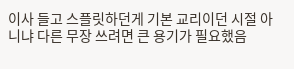이사 들고 스플릿하던게 기본 교리이던 시절 아니냐 다른 무장 쓰려면 큰 용기가 필요했음